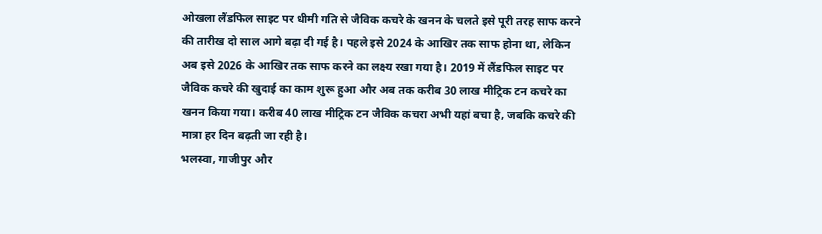ओखला लैंडफिल साइट पर धीमी गति से जैविक कचरे के खनन के चलते इसे पूरी तरह साफ करने की तारीख दो साल आगे बढ़ा दी गई है। पहले इसे 2024 के आखिर तक साफ होना था, लेकिन अब इसे 2026 के आखिर तक साफ करने का लक्ष्य रखा गया है। 2019 में लैंडफिल साइट पर जैविक कचरे की खुदाई का काम शुरू हुआ और अब तक करीब 30 लाख मीट्रिक टन कचरे का खनन किया गया। करीब 40 लाख मीट्रिक टन जैविक कचरा अभी यहां बचा है, जबकि कचरे की मात्रा हर दिन बढ़ती जा रही है।
भलस्वा, गाजीपुर और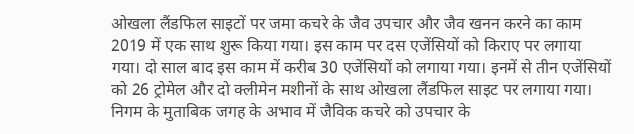ओखला लैंडफिल साइटों पर जमा कचरे के जैव उपचार और जैव खनन करने का काम 2019 में एक साथ शुरू किया गया। इस काम पर दस एजेंसियों को किराए पर लगाया गया। दो साल बाद इस काम में करीब 30 एजेंसियों को लगाया गया। इनमें से तीन एजेंसियों को 26 ट्रोमेल और दो क्लीमेन मशीनों के साथ ओखला लैंडफिल साइट पर लगाया गया।
निगम के मुताबिक जगह के अभाव में जैविक कचरे को उपचार के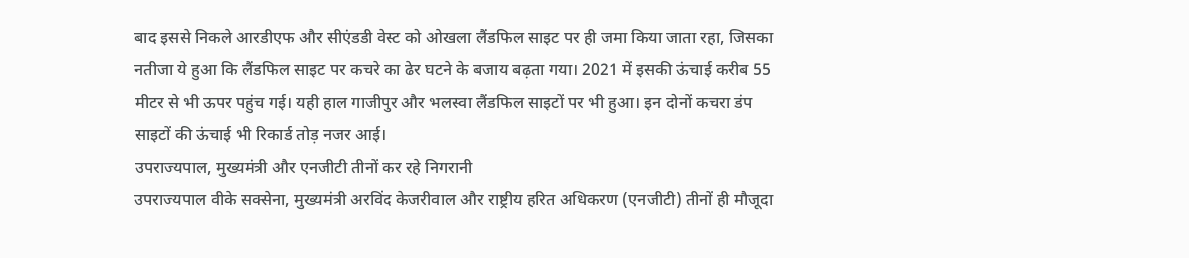बाद इससे निकले आरडीएफ और सीएंडडी वेस्ट को ओखला लैंडफिल साइट पर ही जमा किया जाता रहा, जिसका नतीजा ये हुआ कि लैंडफिल साइट पर कचरे का ढेर घटने के बजाय बढ़ता गया। 2021 में इसकी ऊंचाई करीब 55 मीटर से भी ऊपर पहुंच गई। यही हाल गाजीपुर और भलस्वा लैंडफिल साइटों पर भी हुआ। इन दोनों कचरा डंप साइटों की ऊंचाई भी रिकार्ड तोड़ नजर आई।
उपराज्यपाल, मुख्यमंत्री और एनजीटी तीनों कर रहे निगरानी
उपराज्यपाल वीके सक्सेना, मुख्यमंत्री अरविंद केजरीवाल और राष्ट्रीय हरित अधिकरण (एनजीटी) तीनों ही मौजूदा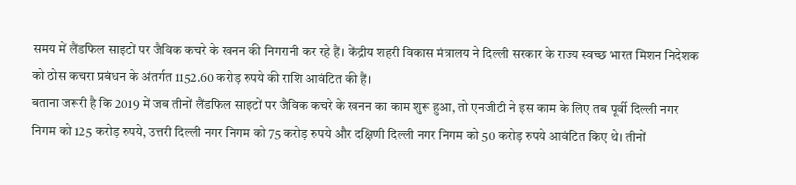समय में लैंडफिल साइटों पर जैविक कचरे के खनन की निगरानी कर रहे हैं। केंद्रीय शहरी विकास मंत्रालय ने दिल्ली सरकार के राज्य स्वच्छ भारत मिशन निदेशक को ठोस कचरा प्रबंधन के अंतर्गत 1152.60 करोड़ रुपये की राशि आवंटित की हैं।
बताना जरूरी है कि 2019 में जब तीनों लैंडफिल साइटों पर जैविक कचरे के खनन का काम शुरू हुआ, तो एनजीटी ने इस काम के लिए तब पूर्वी दिल्ली नगर निगम को 125 करोड़ रुपये, उत्तरी दिल्ली नगर निगम को 75 करोड़ रुपये और दक्षिणी दिल्ली नगर निगम को 50 करोड़ रुपये आवंटित किए थे। तीनों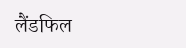लैंडफिल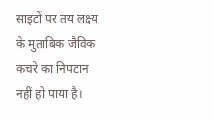साइटों पर तय लक्ष्य के मुताबिक जैविक कचरे का निपटान नहीं हो पाया है।